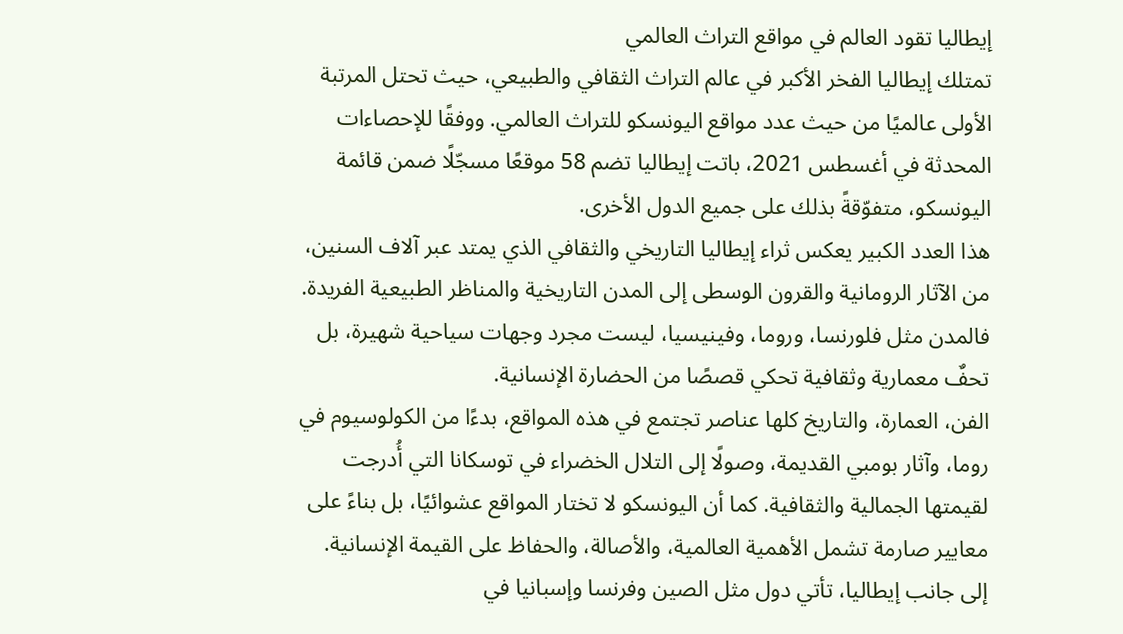إيطاليا تقود العالم في مواقع التراث العالمي
تمتلك إيطاليا الفخر الأكبر في عالم التراث الثقافي والطبيعي، حيث تحتل المرتبة الأولى عالميًا من حيث عدد مواقع اليونسكو للتراث العالمي. ووفقًا للإحصاءات المحدثة في أغسطس 2021، باتت إيطاليا تضم 58 موقعًا مسجّلًا ضمن قائمة اليونسكو، متفوّقةً بذلك على جميع الدول الأخرى.
هذا العدد الكبير يعكس ثراء إيطاليا التاريخي والثقافي الذي يمتد عبر آلاف السنين، من الآثار الرومانية والقرون الوسطى إلى المدن التاريخية والمناظر الطبيعية الفريدة. فالمدن مثل فلورنسا، وروما، وفينيسيا، ليست مجرد وجهات سياحية شهيرة، بل تحفٌ معمارية وثقافية تحكي قصصًا من الحضارة الإنسانية.
الفن، العمارة، والتاريخ كلها عناصر تجتمع في هذه المواقع، بدءًا من الكولوسيوم في روما، وآثار بومبي القديمة، وصولًا إلى التلال الخضراء في توسكانا التي أُدرجت لقيمتها الجمالية والثقافية. كما أن اليونسكو لا تختار المواقع عشوائيًا، بل بناءً على معايير صارمة تشمل الأهمية العالمية، والأصالة، والحفاظ على القيمة الإنسانية.
إلى جانب إيطاليا، تأتي دول مثل الصين وفرنسا وإسبانيا في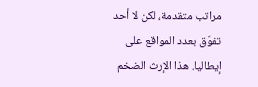مراتب متقدمة، لكن لا أحد تفوّق بعدد المواقع على إيطاليا. هذا الإرث الضخم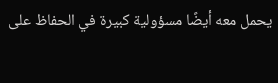يحمل معه أيضًا مسؤولية كبيرة في الحفاظ على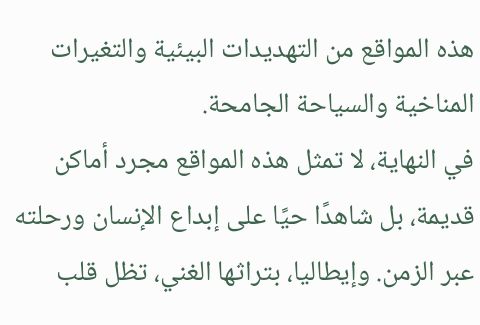هذه المواقع من التهديدات البيئية والتغيرات المناخية والسياحة الجامحة.
في النهاية، لا تمثل هذه المواقع مجرد أماكن قديمة، بل شاهدًا حيًا على إبداع الإنسان ورحلته عبر الزمن. وإيطاليا، بتراثها الغني، تظل قلب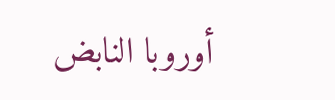أوروبا النابض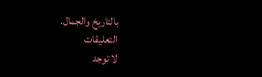بالتاريخ والجمال.
التعليقات
لا توجد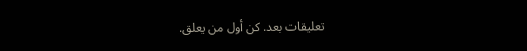تعليقات بعد. كن أول من يعلق.